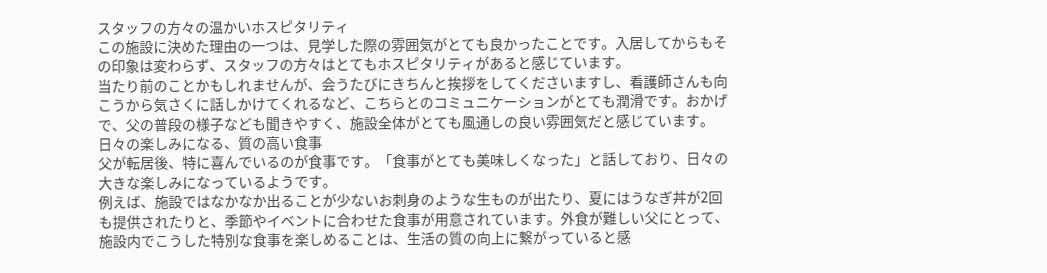スタッフの方々の温かいホスピタリティ
この施設に決めた理由の一つは、見学した際の雰囲気がとても良かったことです。入居してからもその印象は変わらず、スタッフの方々はとてもホスピタリティがあると感じています。
当たり前のことかもしれませんが、会うたびにきちんと挨拶をしてくださいますし、看護師さんも向こうから気さくに話しかけてくれるなど、こちらとのコミュニケーションがとても潤滑です。おかげで、父の普段の様子なども聞きやすく、施設全体がとても風通しの良い雰囲気だと感じています。
日々の楽しみになる、質の高い食事
父が転居後、特に喜んでいるのが食事です。「食事がとても美味しくなった」と話しており、日々の大きな楽しみになっているようです。
例えば、施設ではなかなか出ることが少ないお刺身のような生ものが出たり、夏にはうなぎ丼が2回も提供されたりと、季節やイベントに合わせた食事が用意されています。外食が難しい父にとって、施設内でこうした特別な食事を楽しめることは、生活の質の向上に繋がっていると感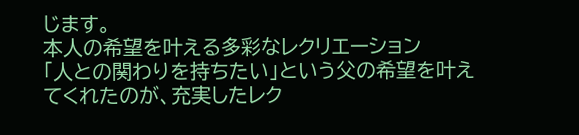じます。
本人の希望を叶える多彩なレクリエーション
「人との関わりを持ちたい」という父の希望を叶えてくれたのが、充実したレク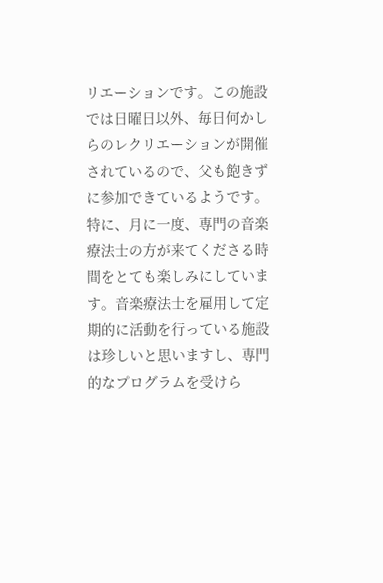リエーションです。この施設では日曜日以外、毎日何かしらのレクリエーションが開催されているので、父も飽きずに参加できているようです。
特に、月に一度、専門の音楽療法士の方が来てくださる時間をとても楽しみにしています。音楽療法士を雇用して定期的に活動を行っている施設は珍しいと思いますし、専門的なプログラムを受けら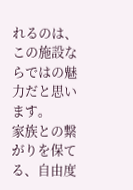れるのは、この施設ならではの魅力だと思います。
家族との繋がりを保てる、自由度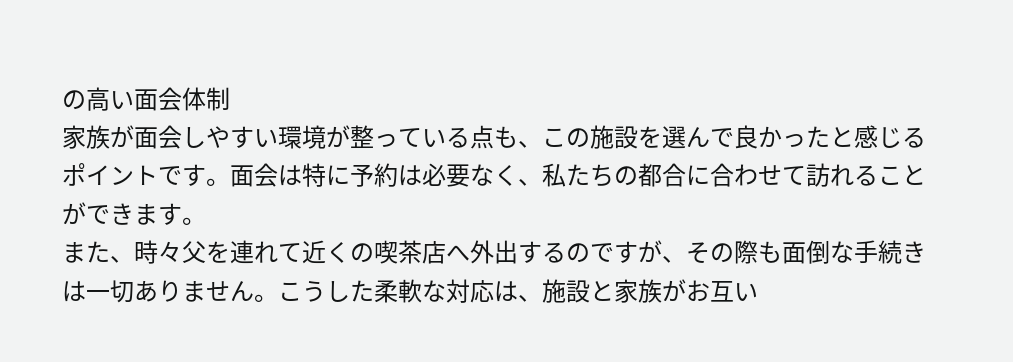の高い面会体制
家族が面会しやすい環境が整っている点も、この施設を選んで良かったと感じるポイントです。面会は特に予約は必要なく、私たちの都合に合わせて訪れることができます。
また、時々父を連れて近くの喫茶店へ外出するのですが、その際も面倒な手続きは一切ありません。こうした柔軟な対応は、施設と家族がお互い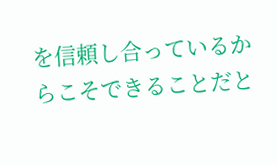を信頼し合っているからこそできることだと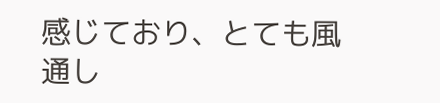感じており、とても風通し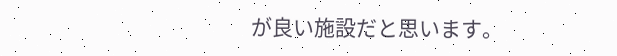が良い施設だと思います。